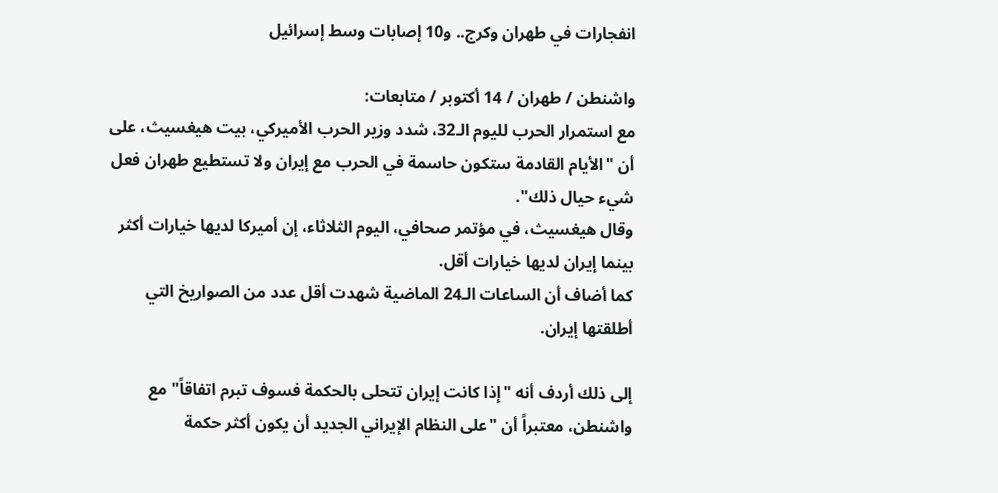انفجارات في طهران وكرج.. و10 إصابات وسط إسرائيل

واشنطن / طهران / 14 أكتوبر / متابعات:
مع استمرار الحرب لليوم الـ32، شدد وزير الحرب الأميركي، بيت هيغسيث، على أن "الأيام القادمة ستكون حاسمة في الحرب مع إيران ولا تستطيع طهران فعل شيء حيال ذلك".
وقال هيغسيث، في مؤتمر صحافي، اليوم الثلاثاء، إن أميركا لديها خيارات أكثر بينما إيران لديها خيارات أقل.
كما أضاف أن الساعات الـ24 الماضية شهدت أقل عدد من الصواريخ التي أطلقتها إيران.

إلى ذلك أردف أنه "إذا كانت إيران تتحلى بالحكمة فسوف تبرم اتفاقاً" مع واشنطن، معتبراً أن "على النظام الإيراني الجديد أن يكون أكثر حكمة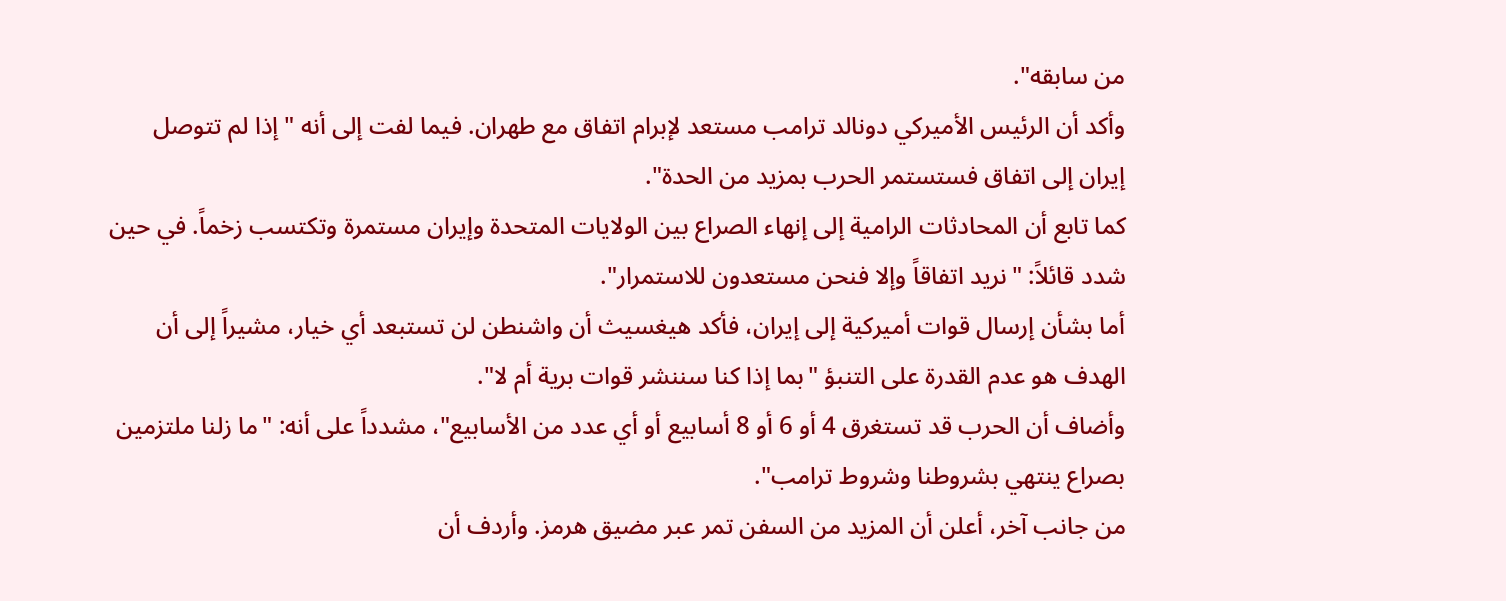من سابقه".
وأكد أن الرئيس الأميركي دونالد ترامب مستعد لإبرام اتفاق مع طهران. فيما لفت إلى أنه "إذا لم تتوصل إيران إلى اتفاق فستستمر الحرب بمزيد من الحدة".
كما تابع أن المحادثات الرامية إلى إنهاء الصراع بين الولايات المتحدة وإيران مستمرة وتكتسب زخماً. في حين شدد قائلاً: "نريد اتفاقاً وإلا فنحن مستعدون للاستمرار".
أما بشأن إرسال قوات أميركية إلى إيران، فأكد هيغسيث أن واشنطن لن تستبعد أي خيار، مشيراً إلى أن الهدف هو عدم القدرة على التنبؤ "بما إذا كنا سننشر قوات برية أم لا".
وأضاف أن الحرب قد تستغرق 4 أو 6 أو 8 أسابيع أو أي عدد من الأسابيع"، مشدداً على أنه: "ما زلنا ملتزمين بصراع ينتهي بشروطنا وشروط ترامب".
من جانب آخر، أعلن أن المزيد من السفن تمر عبر مضيق هرمز. وأردف أن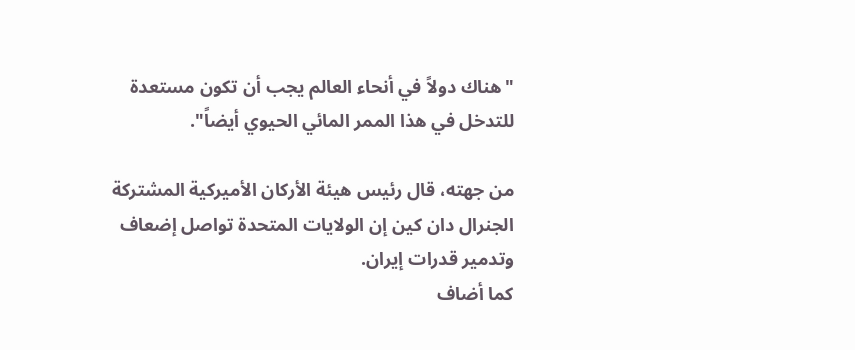"هناك دولاً في أنحاء العالم يجب أن تكون مستعدة للتدخل في هذا الممر المائي الحيوي أيضاً".

من جهته، قال رئيس هيئة الأركان الأميركية المشتركة الجنرال دان كين إن الولايات المتحدة تواصل إضعاف وتدمير قدرات إيران.
كما أضاف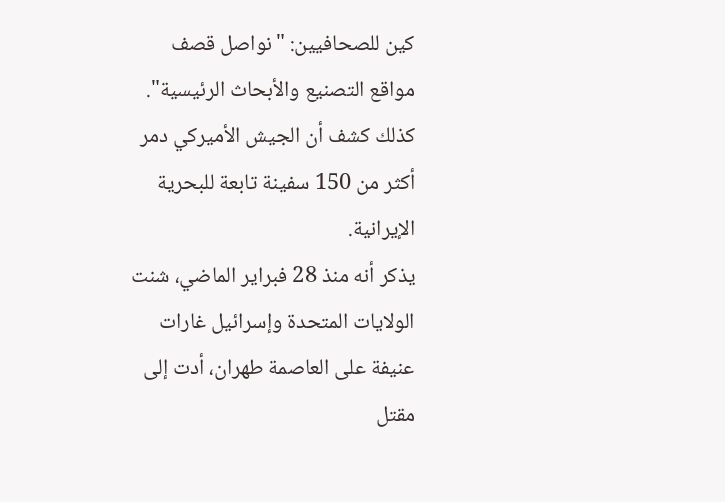كين للصحافيين: "نواصل قصف مواقع التصنيع والأبحاث الرئيسية".
كذلك كشف أن الجيش الأميركي دمر أكثر من 150 سفينة تابعة للبحرية الإيرانية.
يذكر أنه منذ 28 فبراير الماضي، شنت الولايات المتحدة وإسرائيل غارات عنيفة على العاصمة طهران، أدت إلى مقتل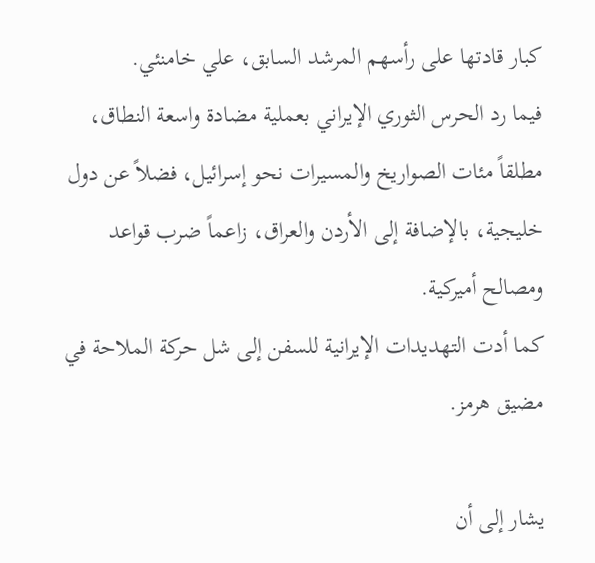كبار قادتها على رأسهم المرشد السابق، علي خامنئي.
فيما رد الحرس الثوري الإيراني بعملية مضادة واسعة النطاق، مطلقاً مئات الصواريخ والمسيرات نحو إسرائيل، فضلاً عن دول خليجية، بالإضافة إلى الأردن والعراق، زاعماً ضرب قواعد ومصالح أميركية.
كما أدت التهديدات الإيرانية للسفن إلى شل حركة الملاحة في مضيق هرمز.

يشار إلى أن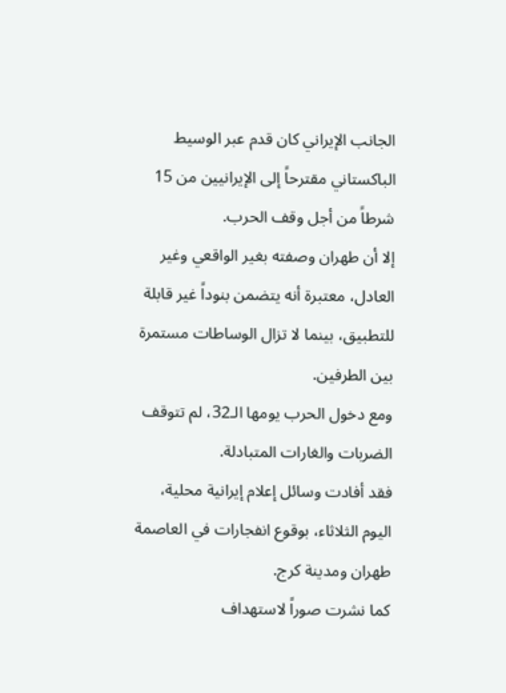الجانب الإيراني كان قدم عبر الوسيط الباكستاني مقترحاً إلى الإيرانيين من 15 شرطاً من أجل وقف الحرب.
إلا أن طهران وصفته بغير الواقعي وغير العادل، معتبرة أنه يتضمن بنوداً غير قابلة للتطبيق، بينما لا تزال الوساطات مستمرة بين الطرفين.
ومع دخول الحرب يومها الـ32، لم تتوقف الضربات والغارات المتبادلة.
فقد أفادت وسائل إعلام إيرانية محلية، اليوم الثلاثاء، بوقوع انفجارات في العاصمة طهران ومدينة كرج.
كما نشرت صوراً لاستهداف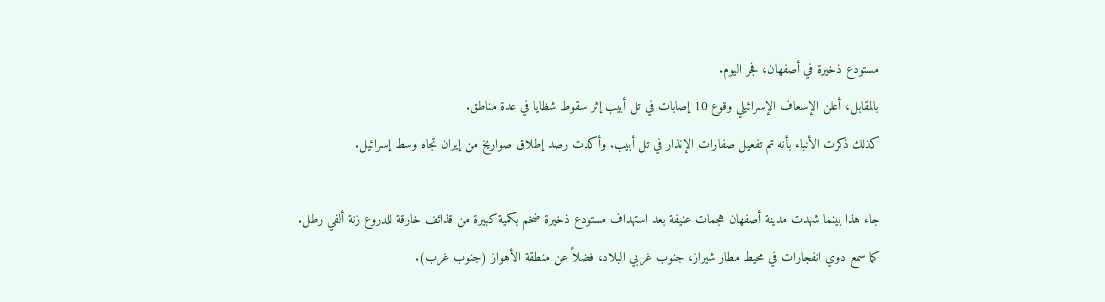مستودع ذخيرة في أصفهان، فجر اليوم.
بالمقابل، أعلن الإسعاف الإسرائيلي وقوع 10 إصابات في تل أبيب إثر سقوط شظايا في عدة مناطق.
كذلك ذكرت الأنباء بأنه تم تفعيل صفارات الإنذار في تل أبيب. وأكدت رصد إطلاق صواريخ من إيران تجاه وسط إسرائيل.

جاء هذا بينما شهدت مدينة أصفهان هجمات عنيفة بعد استهداف مستودع ذخيرة ضخم بكمية كبيرة من قذائف خارقة للدروع زنة ألفي رطل.
كما سمع دوي انفجارات في محيط مطار شيراز، جنوب غربي البلاد، فضلاً عن منطقة الأهواز (جنوب غرب).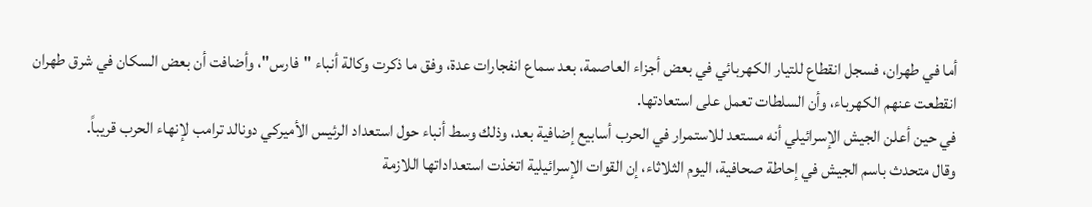أما في طهران، فسجل انقطاع للتيار الكهربائي في بعض أجزاء العاصمة، بعد سماع انفجارات عدة، وفق ما ذكرت وكالة أنباء "فارس"، وأضافت أن بعض السكان في شرق طهران انقطعت عنهم الكهرباء، وأن السلطات تعمل على استعادتها.
في حين أعلن الجيش الإسرائيلي أنه مستعد للاستمرار في الحرب أسابيع إضافية بعد، وذلك وسط أنباء حول استعداد الرئيس الأميركي دونالد ترامب لإنهاء الحرب قريباً.
وقال متحدث باسم الجيش في إحاطة صحافية، اليوم الثلاثاء، إن القوات الإسرائيلية اتخذت استعداداتها اللازمة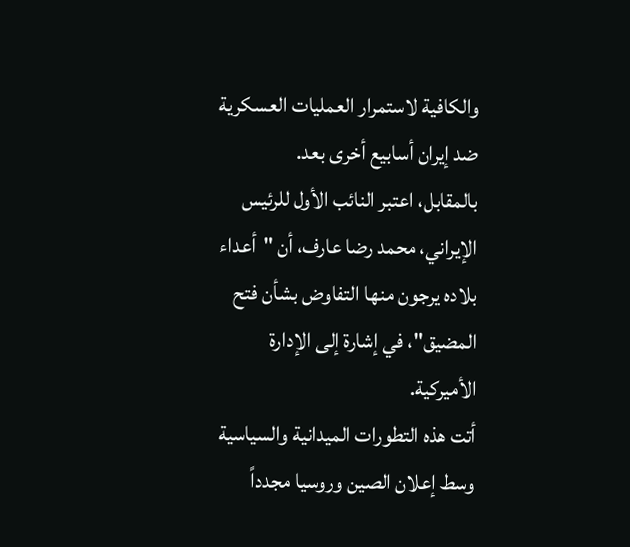والكافية لاستمرار العمليات العسكرية ضد إيران أسابيع أخرى بعد.
بالمقابل، اعتبر النائب الأول للرئيس الإيراني، محمد رضا عارف، أن "أعداء بلاده يرجون منها التفاوض بشأن فتح المضيق"، في إشارة إلى الإدارة الأميركية.
أتت هذه التطورات الميدانية والسياسية وسط إعلان الصين وروسيا مجدداً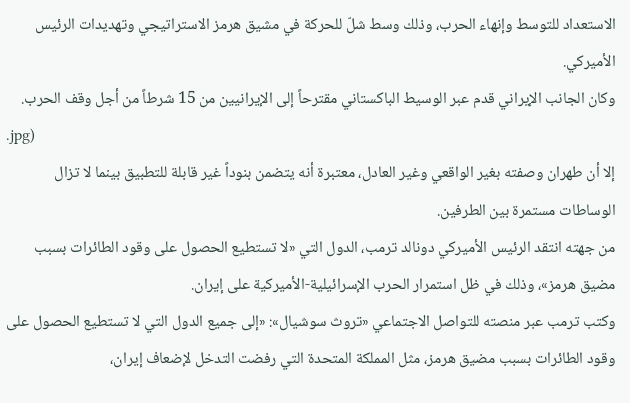الاستعداد للتوسط وإنهاء الحرب، وذلك وسط شلّ للحركة في مشيق هرمز الاستراتيجي وتهديدات الرئيس الأميركي.
وكان الجانب الإيراني قدم عبر الوسيط الباكستاني مقترحاً إلى الإيرانيين من 15 شرطاً من أجل وقف الحرب.
.jpg)
إلا أن طهران وصفته بغير الواقعي وغير العادل، معتبرة أنه يتضمن بنوداً غير قابلة للتطبيق بينما لا تزال الوساطات مستمرة بين الطرفين.
من جهته انتقد الرئيس الأميركي دونالد ترمب، الدول التي «لا تستطيع الحصول على وقود الطائرات بسبب مضيق هرمز»، وذلك في ظل استمرار الحرب الإسرائيلية-الأميركية على إيران.
وكتب ترمب عبر منصته للتواصل الاجتماعي «تروث سوشيال»: «إلى جميع الدول التي لا تستطيع الحصول على وقود الطائرات بسبب مضيق هرمز، مثل المملكة المتحدة التي رفضت التدخل لإضعاف إيران،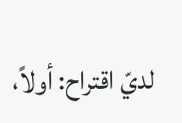لديّ اقتراح: أولاً،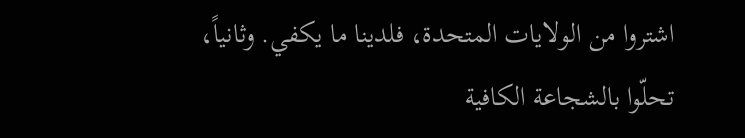اشتروا من الولايات المتحدة، فلدينا ما يكفي. وثانياً، تحلّوا بالشجاعة الكافية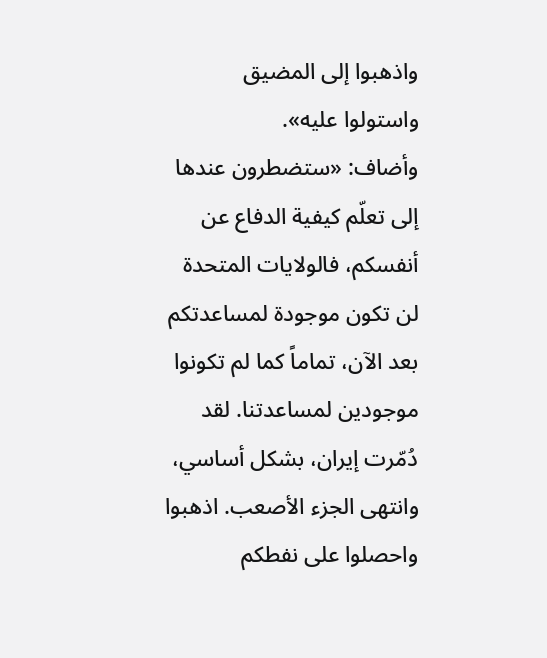واذهبوا إلى المضيق واستولوا عليه».
وأضاف: «ستضطرون عندها إلى تعلّم كيفية الدفاع عن أنفسكم، فالولايات المتحدة لن تكون موجودة لمساعدتكم بعد الآن، تماماً كما لم تكونوا موجودين لمساعدتنا. لقد دُمّرت إيران، بشكل أساسي، وانتهى الجزء الأصعب. اذهبوا واحصلوا على نفطكم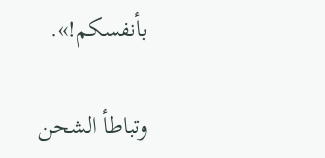بأنفسكم!».

وتباطأ الشحن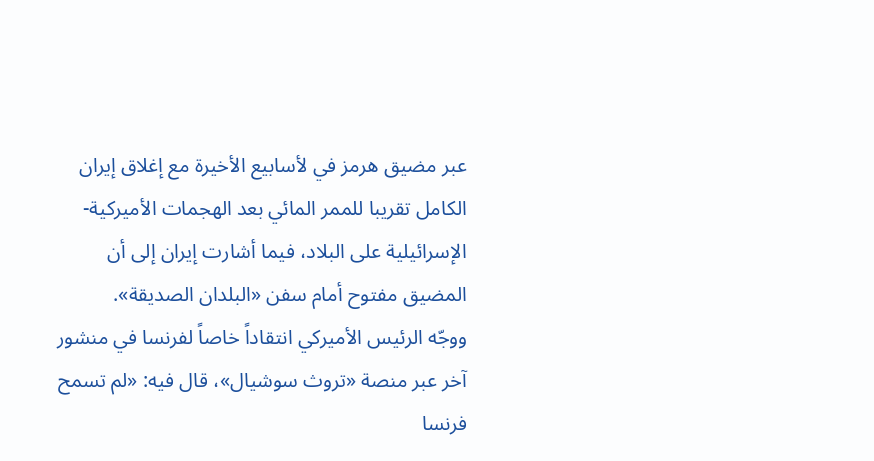عبر مضيق هرمز في لأسابيع الأخيرة مع إغلاق إيران الكامل تقريبا للممر المائي بعد الهجمات الأميركية-الإسرائيلية على البلاد، فيما أشارت إيران إلى أن المضيق مفتوح أمام سفن «البلدان الصديقة».
ووجّه الرئيس الأميركي انتقاداً خاصاً لفرنسا في منشور آخر عبر منصة «تروث سوشيال»، قال فيه: «لم تسمح فرنسا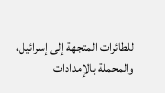للطائرات المتجهة إلى إسرائيل، والمحملة بالإمدادات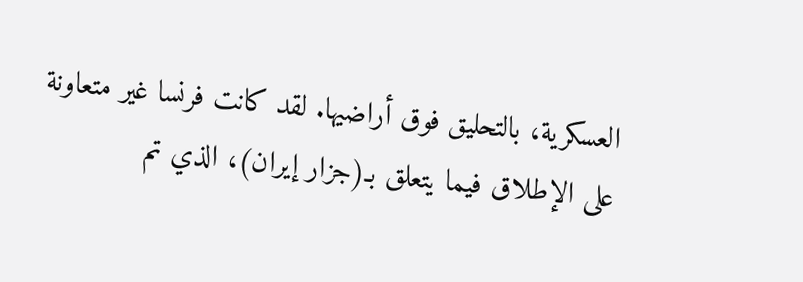العسكرية، بالتحليق فوق أراضيها. لقد كانت فرنسا غير متعاونة على الإطلاق فيما يتعلق بـ(جزار إيران)، الذي تم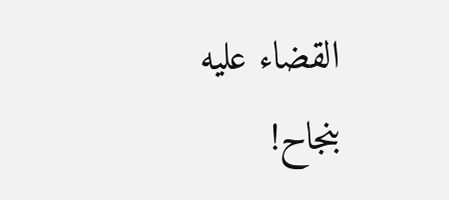القضاء عليه بنجاح!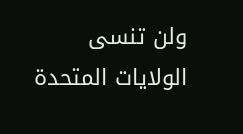ولن تنسى الولايات المتحدة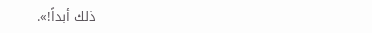ذلك أبداً!».